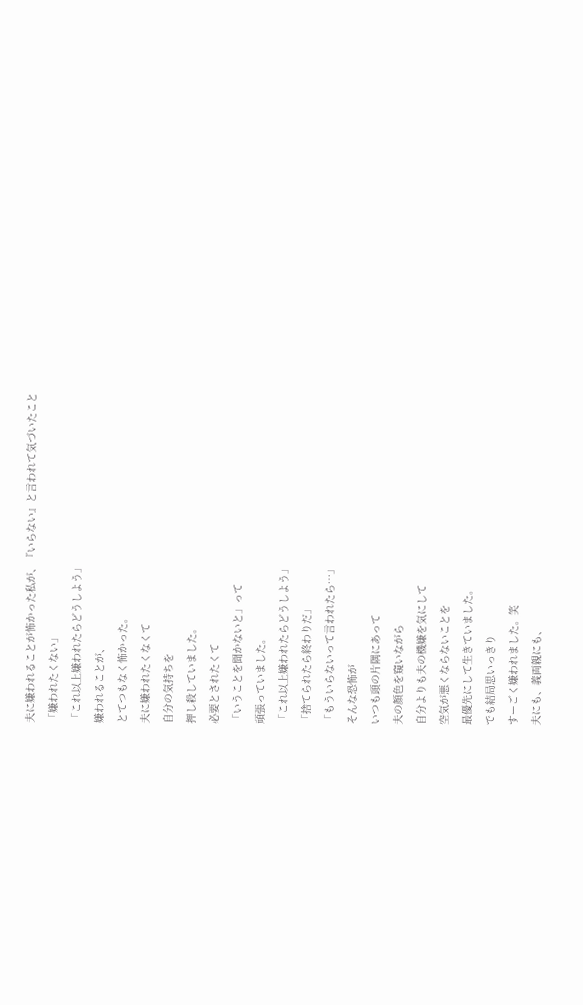夫に嫌われることが怖かった私が、『いらない』と言われて気づいたこと
「嫌われたくない」
「これ以上嫌われたらどうしよう」
嫌われることが、
とてつもなく怖かった。
夫に嫌われたくなくて
自分の気持ちを
押し殺していました。
必要とされたくて
「いうことを聞かないと」って
頑張っていました。
「これ以上嫌われたらどうしよう」
「捨てられたら終わりだ」
「もういらないって言われたら…」
そんな恐怖が
いつも頭の片隅にあって
夫の顔色を窺いながら
自分よりも夫の機嫌を気にして
空気が悪くならないことを
最優先にして生きていました。
でも結局思いっきり
すーごく嫌われました。笑
夫にも、義両親にも、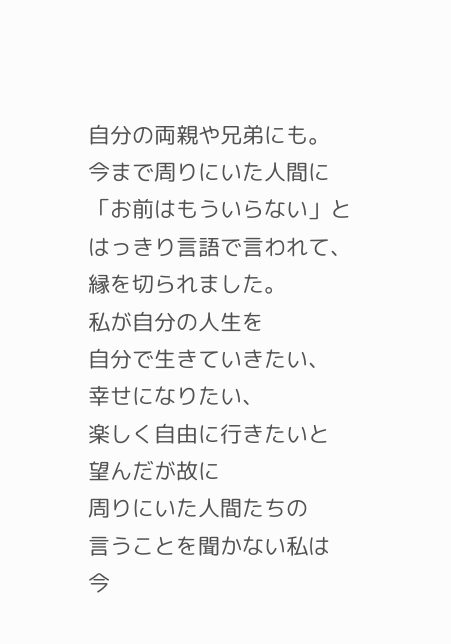自分の両親や兄弟にも。
今まで周りにいた人間に
「お前はもういらない」と
はっきり言語で言われて、
縁を切られました。
私が自分の人生を
自分で生きていきたい、
幸せになりたい、
楽しく自由に行きたいと
望んだが故に
周りにいた人間たちの
言うことを聞かない私は
今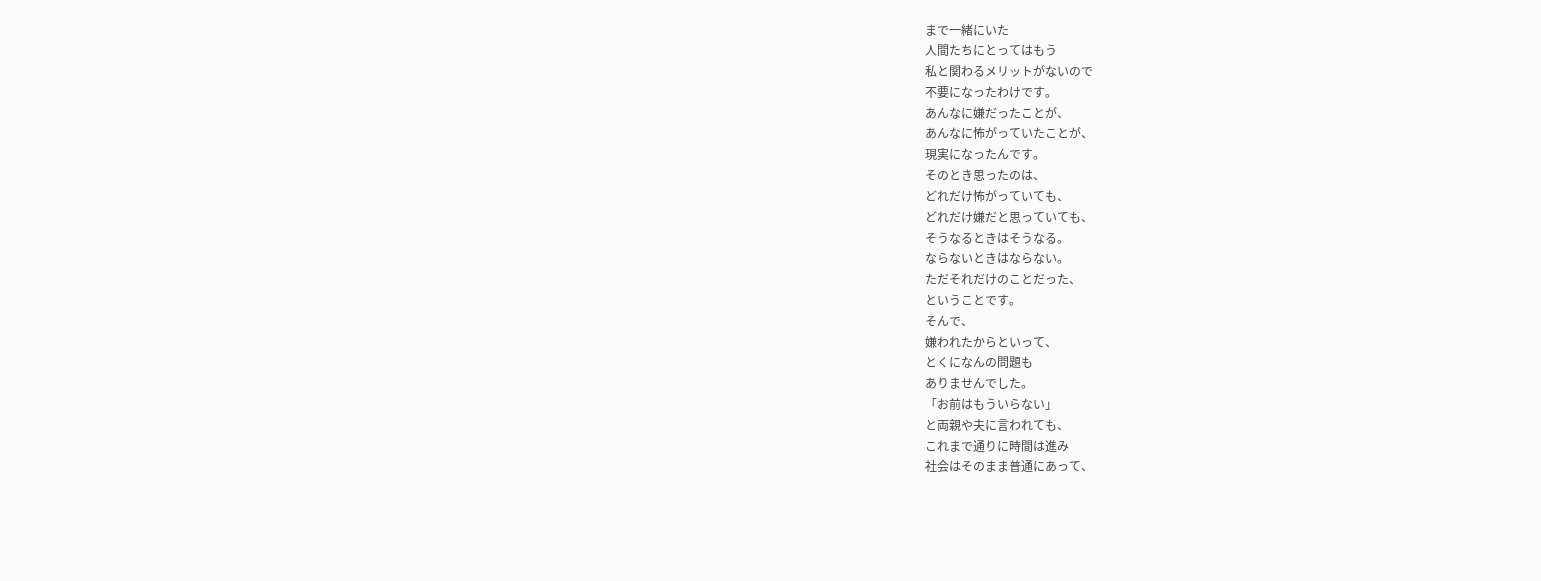まで一緒にいた
人間たちにとってはもう
私と関わるメリットがないので
不要になったわけです。
あんなに嫌だったことが、
あんなに怖がっていたことが、
現実になったんです。
そのとき思ったのは、
どれだけ怖がっていても、
どれだけ嫌だと思っていても、
そうなるときはそうなる。
ならないときはならない。
ただそれだけのことだった、
ということです。
そんで、
嫌われたからといって、
とくになんの問題も
ありませんでした。
「お前はもういらない」
と両親や夫に言われても、
これまで通りに時間は進み
社会はそのまま普通にあって、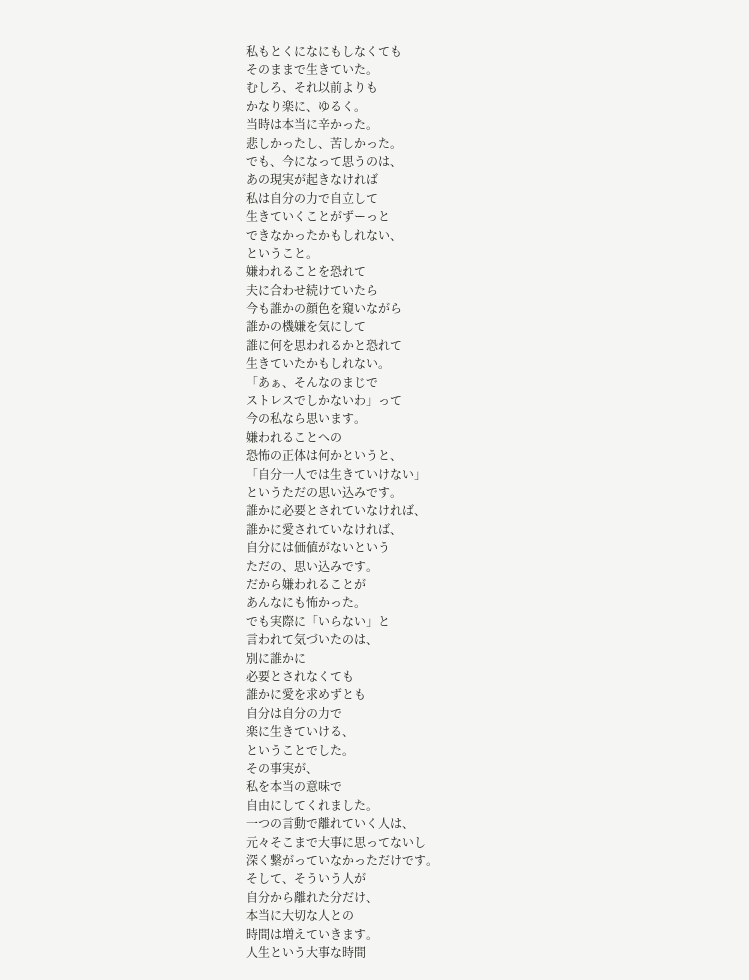私もとくになにもしなくても
そのままで生きていた。
むしろ、それ以前よりも
かなり楽に、ゆるく。
当時は本当に辛かった。
悲しかったし、苦しかった。
でも、今になって思うのは、
あの現実が起きなければ
私は自分の力で自立して
生きていくことがずーっと
できなかったかもしれない、
ということ。
嫌われることを恐れて
夫に合わせ続けていたら
今も誰かの顔色を窺いながら
誰かの機嫌を気にして
誰に何を思われるかと恐れて
生きていたかもしれない。
「あぁ、そんなのまじで
ストレスでしかないわ」って
今の私なら思います。
嫌われることへの
恐怖の正体は何かというと、
「自分一人では生きていけない」
というただの思い込みです。
誰かに必要とされていなければ、
誰かに愛されていなければ、
自分には価値がないという
ただの、思い込みです。
だから嫌われることが
あんなにも怖かった。
でも実際に「いらない」と
言われて気づいたのは、
別に誰かに
必要とされなくても
誰かに愛を求めずとも
自分は自分の力で
楽に生きていける、
ということでした。
その事実が、
私を本当の意味で
自由にしてくれました。
一つの言動で離れていく人は、
元々そこまで大事に思ってないし
深く繋がっていなかっただけです。
そして、そういう人が
自分から離れた分だけ、
本当に大切な人との
時間は増えていきます。
人生という大事な時間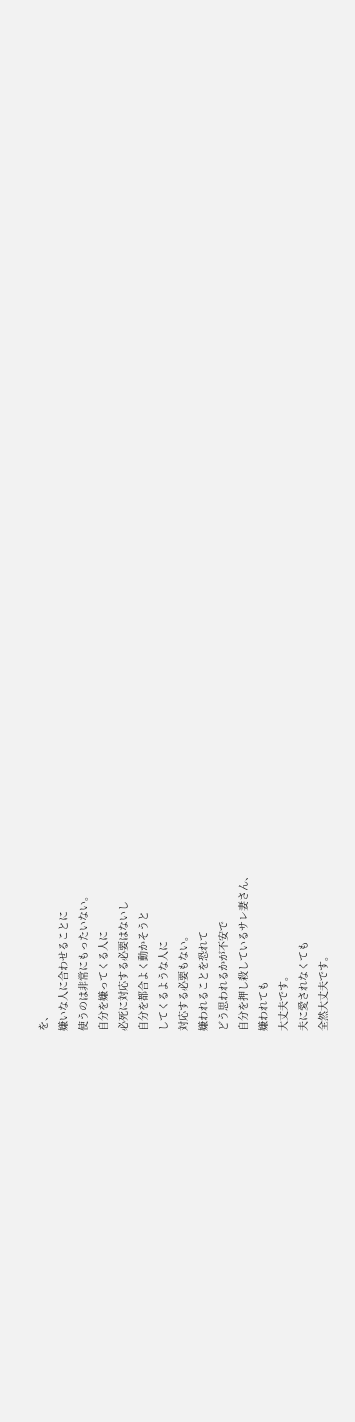を、
嫌いな人に合わせることに
使うのは非常にもったいない。
自分を嫌ってくる人に
必死に対応する必要はないし
自分を都合よく動かそうと
してくるような人に
対応する必要もない。
嫌われることを恐れて
どう思われるかが不安で
自分を押し殺しているサレ妻さん、
嫌われても
大丈夫です。
夫に愛されなくても
全然大丈夫です。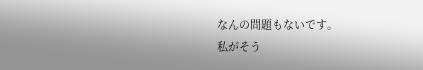なんの問題もないです。
私がそう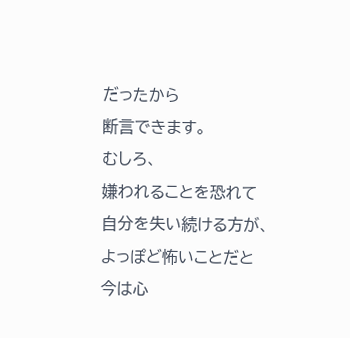だったから
断言できます。
むしろ、
嫌われることを恐れて
自分を失い続ける方が、
よっぽど怖いことだと
今は心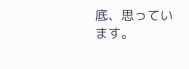底、思っています。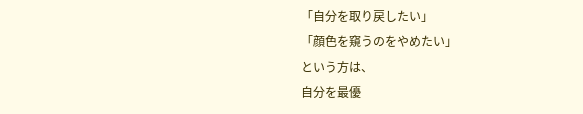「自分を取り戻したい」
「顔色を窺うのをやめたい」
という方は、
自分を最優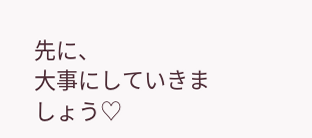先に、
大事にしていきましょう♡